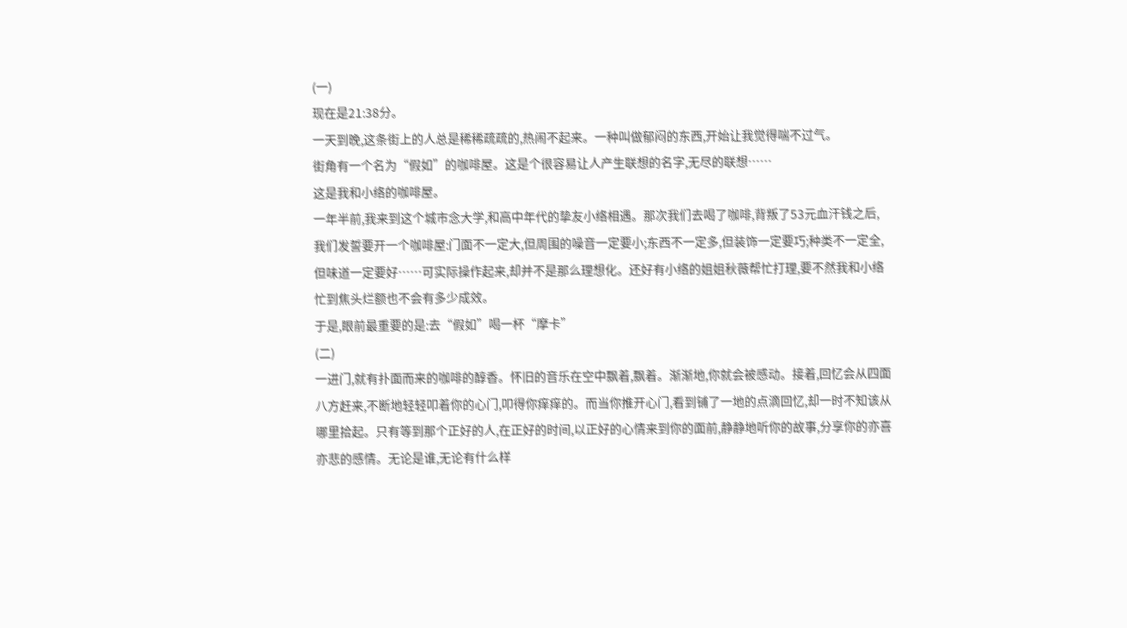(一)
现在是21:38分。
一天到晚,这条街上的人总是稀稀疏疏的,热闹不起来。一种叫做郁闷的东西,开始让我觉得喘不过气。
街角有一个名为“假如”的咖啡屋。这是个很容易让人产生联想的名字,无尽的联想……
这是我和小络的咖啡屋。
一年半前,我来到这个城市念大学,和高中年代的挚友小络相遇。那次我们去喝了咖啡,背叛了53元血汗钱之后,我们发誓要开一个咖啡屋:门面不一定大,但周围的噪音一定要小;东西不一定多,但装饰一定要巧;种类不一定全,但味道一定要好……可实际操作起来,却并不是那么理想化。还好有小络的姐姐秋薇帮忙打理,要不然我和小络忙到焦头烂额也不会有多少成效。
于是,眼前最重要的是:去“假如”喝一杯“摩卡”
(二)
一进门,就有扑面而来的咖啡的醇香。怀旧的音乐在空中飘着,飘着。渐渐地,你就会被感动。接着,回忆会从四面八方赶来,不断地轻轻叩着你的心门,叩得你痒痒的。而当你推开心门,看到铺了一地的点滴回忆,却一时不知该从哪里拾起。只有等到那个正好的人,在正好的时间,以正好的心情来到你的面前,静静地听你的故事,分享你的亦喜亦悲的感情。无论是谁,无论有什么样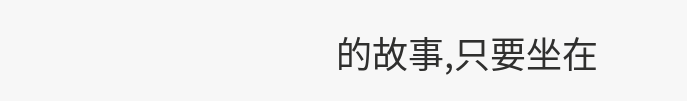的故事,只要坐在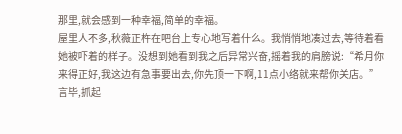那里,就会感到一种幸福,简单的幸福。
屋里人不多,秋薇正杵在吧台上专心地写着什么。我悄悄地凑过去,等待着看她被吓着的样子。没想到她看到我之后异常兴奋,摇着我的肩膀说:“希月你来得正好,我这边有急事要出去,你先顶一下啊,11点小络就来帮你关店。”言毕,抓起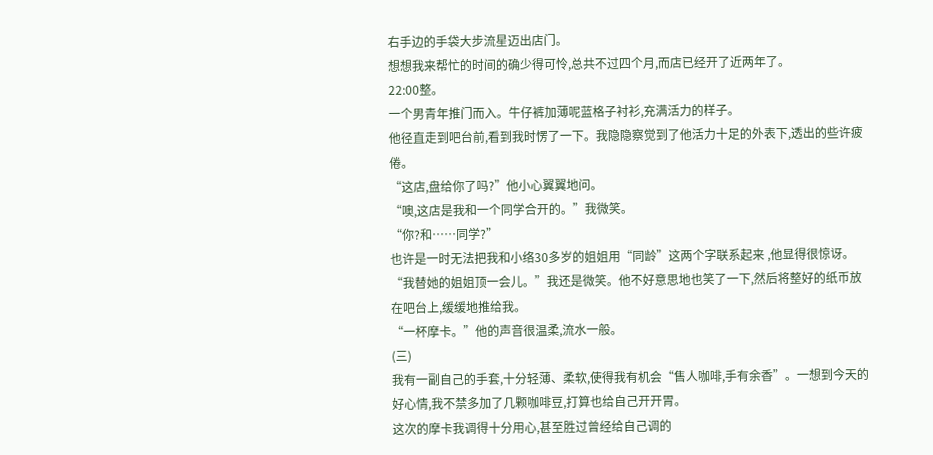右手边的手袋大步流星迈出店门。
想想我来帮忙的时间的确少得可怜,总共不过四个月,而店已经开了近两年了。
22:00整。
一个男青年推门而入。牛仔裤加薄呢蓝格子衬衫,充满活力的样子。
他径直走到吧台前,看到我时愣了一下。我隐隐察觉到了他活力十足的外表下,透出的些许疲倦。
“这店,盘给你了吗?”他小心翼翼地问。
“噢,这店是我和一个同学合开的。”我微笑。
“你?和……同学?”
也许是一时无法把我和小络30多岁的姐姐用“同龄”这两个字联系起来 ,他显得很惊讶。
“我替她的姐姐顶一会儿。”我还是微笑。他不好意思地也笑了一下,然后将整好的纸币放在吧台上,缓缓地推给我。
“一杯摩卡。”他的声音很温柔,流水一般。
(三)
我有一副自己的手套,十分轻薄、柔软,使得我有机会“售人咖啡,手有余香”。一想到今天的好心情,我不禁多加了几颗咖啡豆,打算也给自己开开胃。
这次的摩卡我调得十分用心,甚至胜过曾经给自己调的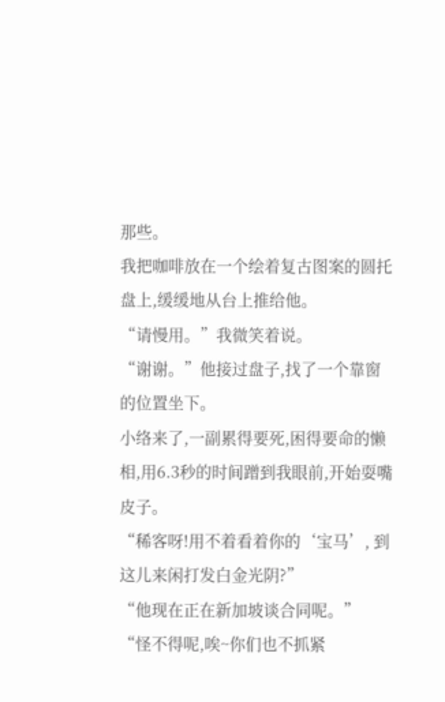那些。
我把咖啡放在一个绘着复古图案的圆托盘上,缓缓地从台上推给他。
“请慢用。”我微笑着说。
“谢谢。”他接过盘子,找了一个靠窗的位置坐下。
小络来了,一副累得要死,困得要命的懒相,用6.3秒的时间蹭到我眼前,开始耍嘴皮子。
“稀客呀!用不着看着你的‘宝马’, 到这儿来闲打发白金光阴?”
“他现在正在新加坡谈合同呢。”
“怪不得呢,唉~你们也不抓紧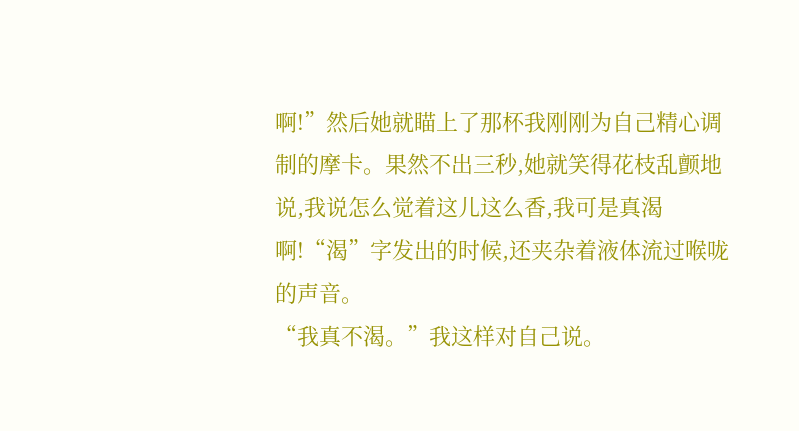啊!”然后她就瞄上了那杯我刚刚为自己精心调制的摩卡。果然不出三秒,她就笑得花枝乱颤地说,我说怎么觉着这儿这么香,我可是真渴啊!“渴”字发出的时候,还夹杂着液体流过喉咙的声音。
“我真不渴。”我这样对自己说。